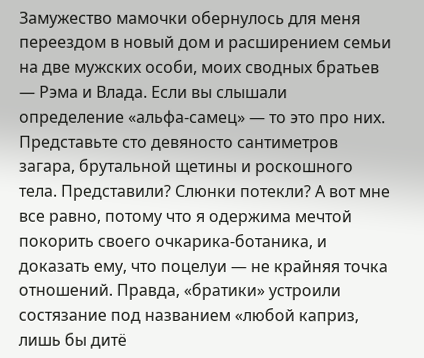Замужество мамочки обернулось для меня переездом в новый дом и расширением семьи на две мужских особи, моих сводных братьев — Рэма и Влада. Если вы слышали определение «альфа-самец» — то это про них. Представьте сто девяносто сантиметров загара, брутальной щетины и роскошного тела. Представили? Слюнки потекли? А вот мне все равно, потому что я одержима мечтой покорить своего очкарика-ботаника, и доказать ему, что поцелуи — не крайняя точка отношений. Правда, «братики» устроили состязание под названием «любой каприз, лишь бы дитё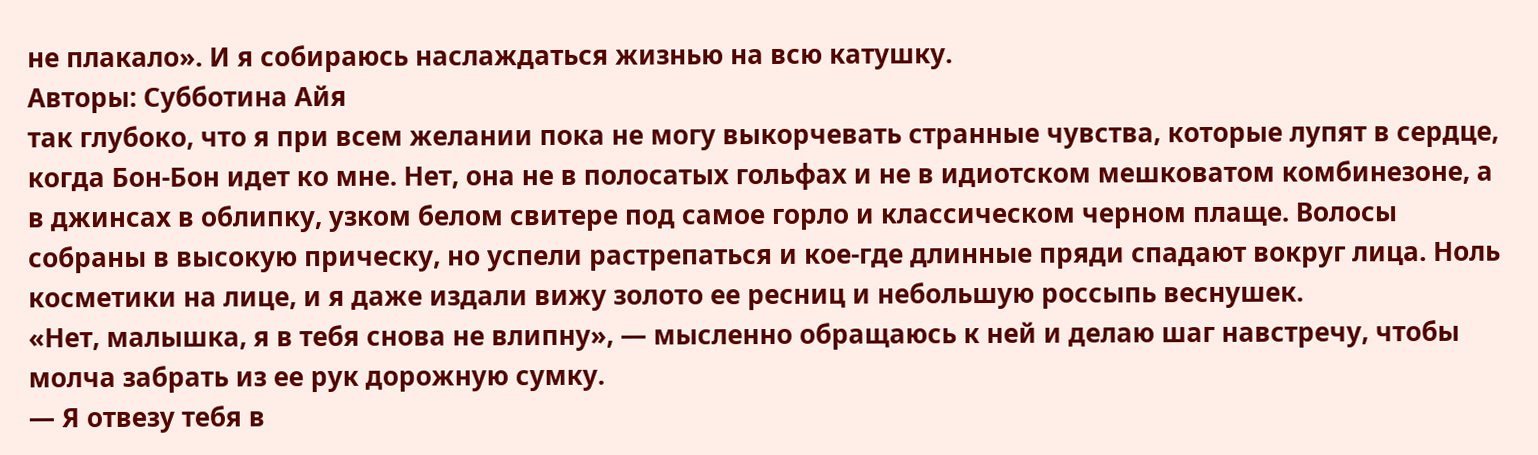не плакало». И я собираюсь наслаждаться жизнью на всю катушку.
Авторы: Субботина Айя
так глубоко, что я при всем желании пока не могу выкорчевать странные чувства, которые лупят в сердце, когда Бон-Бон идет ко мне. Нет, она не в полосатых гольфах и не в идиотском мешковатом комбинезоне, а в джинсах в облипку, узком белом свитере под самое горло и классическом черном плаще. Волосы собраны в высокую прическу, но успели растрепаться и кое-где длинные пряди спадают вокруг лица. Ноль косметики на лице, и я даже издали вижу золото ее ресниц и небольшую россыпь веснушек.
«Нет, малышка, я в тебя снова не влипну», — мысленно обращаюсь к ней и делаю шаг навстречу, чтобы молча забрать из ее рук дорожную сумку.
— Я отвезу тебя в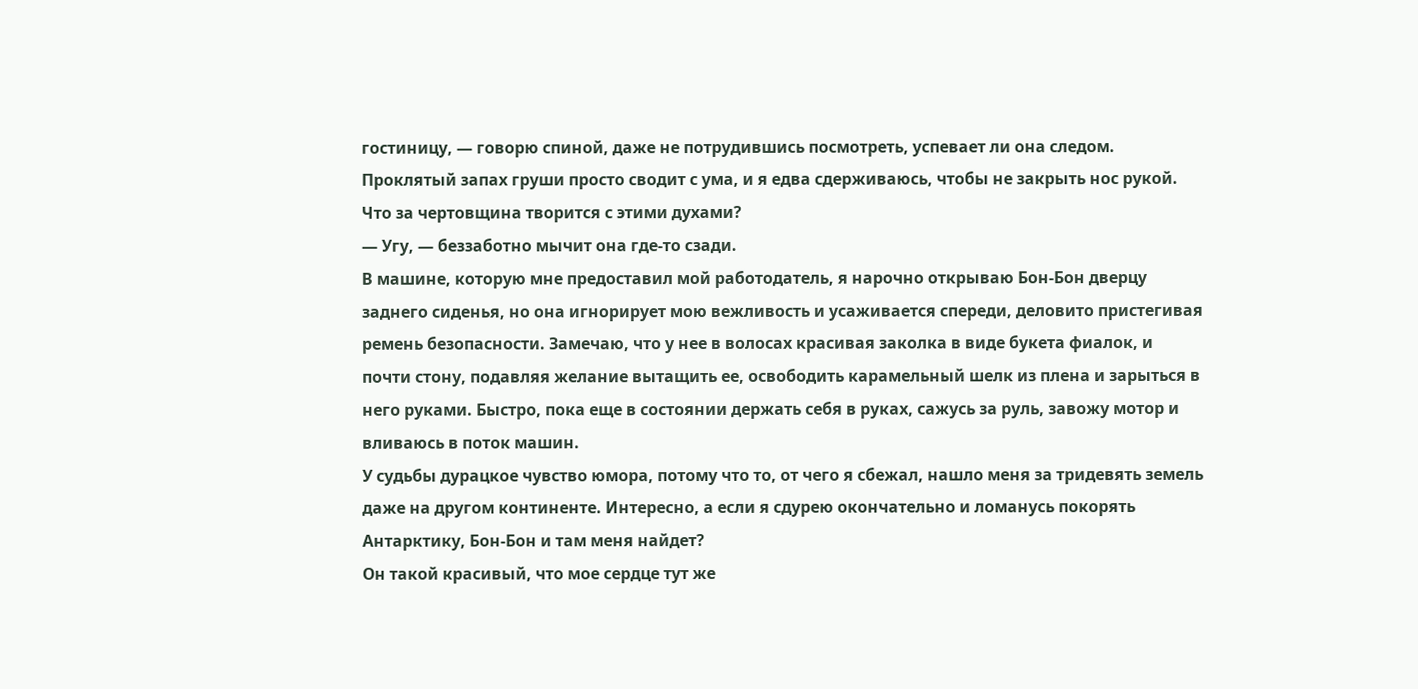гостиницу, — говорю спиной, даже не потрудившись посмотреть, успевает ли она следом. Проклятый запах груши просто сводит с ума, и я едва сдерживаюсь, чтобы не закрыть нос рукой. Что за чертовщина творится с этими духами?
— Угу, — беззаботно мычит она где-то сзади.
В машине, которую мне предоставил мой работодатель, я нарочно открываю Бон-Бон дверцу заднего сиденья, но она игнорирует мою вежливость и усаживается спереди, деловито пристегивая ремень безопасности. Замечаю, что у нее в волосах красивая заколка в виде букета фиалок, и почти стону, подавляя желание вытащить ее, освободить карамельный шелк из плена и зарыться в него руками. Быстро, пока еще в состоянии держать себя в руках, сажусь за руль, завожу мотор и вливаюсь в поток машин.
У судьбы дурацкое чувство юмора, потому что то, от чего я сбежал, нашло меня за тридевять земель даже на другом континенте. Интересно, а если я сдурею окончательно и ломанусь покорять Антарктику, Бон-Бон и там меня найдет?
Он такой красивый, что мое сердце тут же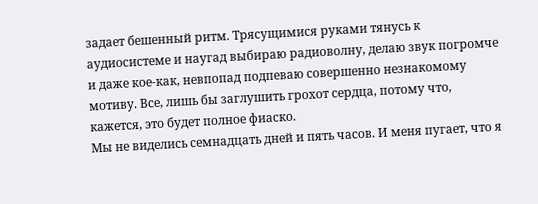задает бешенный ритм. Трясущимися руками тянусь к аудиосистеме и наугад выбираю радиоволну, делаю звук погромче и даже кое-как, невпопад подпеваю совершенно незнакомому мотиву. Все, лишь бы заглушить грохот сердца, потому что, кажется, это будет полное фиаско.
Мы не виделись семнадцать дней и пять часов. И меня пугает, что я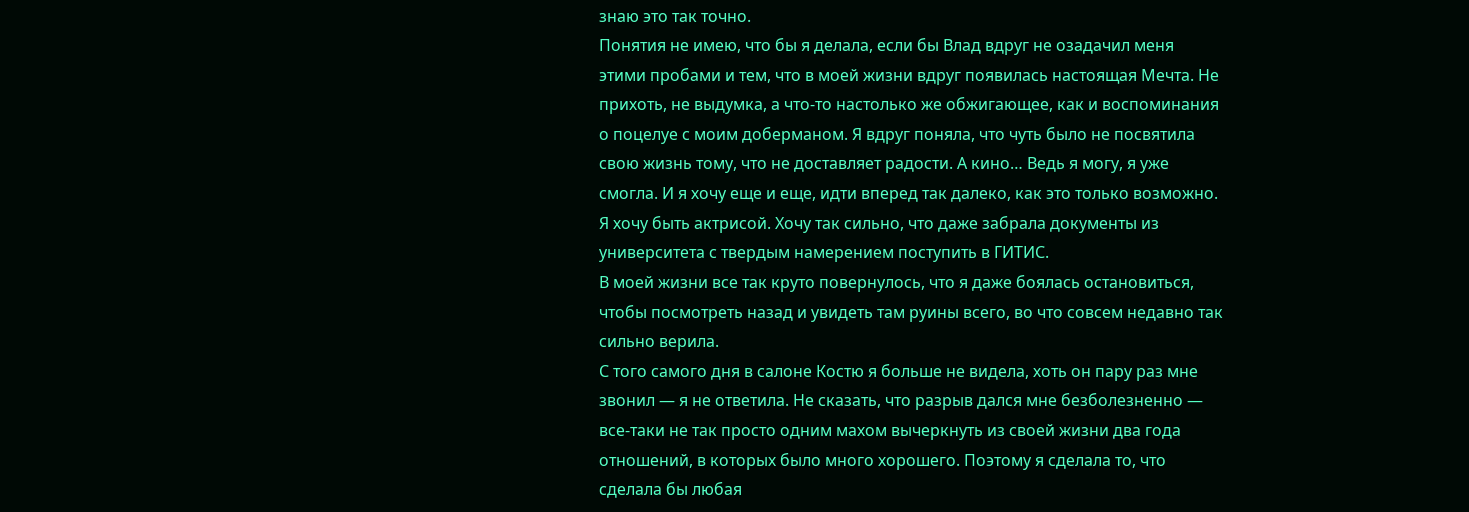знаю это так точно.
Понятия не имею, что бы я делала, если бы Влад вдруг не озадачил меня этими пробами и тем, что в моей жизни вдруг появилась настоящая Мечта. Не прихоть, не выдумка, а что-то настолько же обжигающее, как и воспоминания о поцелуе с моим доберманом. Я вдруг поняла, что чуть было не посвятила свою жизнь тому, что не доставляет радости. А кино… Ведь я могу, я уже смогла. И я хочу еще и еще, идти вперед так далеко, как это только возможно. Я хочу быть актрисой. Хочу так сильно, что даже забрала документы из университета с твердым намерением поступить в ГИТИС.
В моей жизни все так круто повернулось, что я даже боялась остановиться, чтобы посмотреть назад и увидеть там руины всего, во что совсем недавно так сильно верила.
С того самого дня в салоне Костю я больше не видела, хоть он пару раз мне звонил — я не ответила. Не сказать, что разрыв дался мне безболезненно — все-таки не так просто одним махом вычеркнуть из своей жизни два года отношений, в которых было много хорошего. Поэтому я сделала то, что сделала бы любая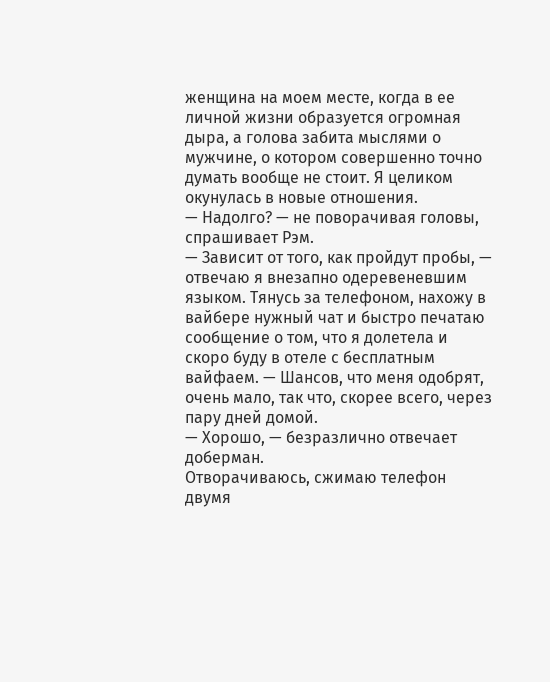женщина на моем месте, когда в ее личной жизни образуется огромная дыра, а голова забита мыслями о мужчине, о котором совершенно точно думать вообще не стоит. Я целиком окунулась в новые отношения.
— Надолго? — не поворачивая головы, спрашивает Рэм.
— Зависит от того, как пройдут пробы, — отвечаю я внезапно одеревеневшим языком. Тянусь за телефоном, нахожу в вайбере нужный чат и быстро печатаю сообщение о том, что я долетела и скоро буду в отеле с бесплатным вайфаем. — Шансов, что меня одобрят, очень мало, так что, скорее всего, через пару дней домой.
— Хорошо, — безразлично отвечает доберман.
Отворачиваюсь, сжимаю телефон двумя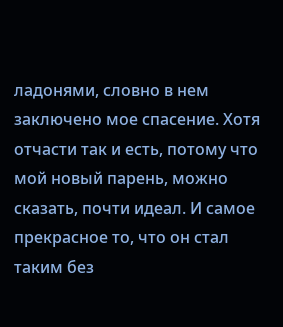ладонями, словно в нем заключено мое спасение. Хотя отчасти так и есть, потому что мой новый парень, можно сказать, почти идеал. И самое прекрасное то, что он стал таким без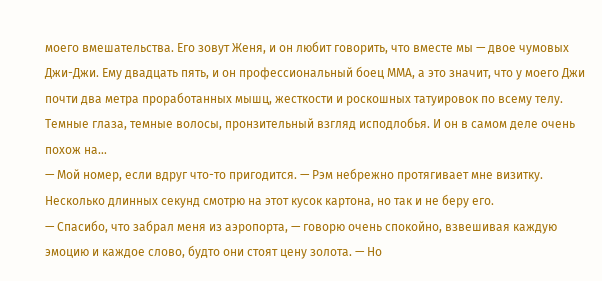моего вмешательства. Его зовут Женя, и он любит говорить, что вместе мы — двое чумовых Джи-Джи. Ему двадцать пять, и он профессиональный боец ММА, а это значит, что у моего Джи почти два метра проработанных мышц, жесткости и роскошных татуировок по всему телу. Темные глаза, темные волосы, пронзительный взгляд исподлобья. И он в самом деле очень похож на…
— Мой номер, если вдруг что-то пригодится. — Рэм небрежно протягивает мне визитку.
Несколько длинных секунд смотрю на этот кусок картона, но так и не беру его.
— Спасибо, что забрал меня из аэропорта, — говорю очень спокойно, взвешивая каждую эмоцию и каждое слово, будто они стоят цену золота. — Но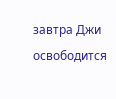завтра Джи освободится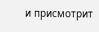и присмотрит